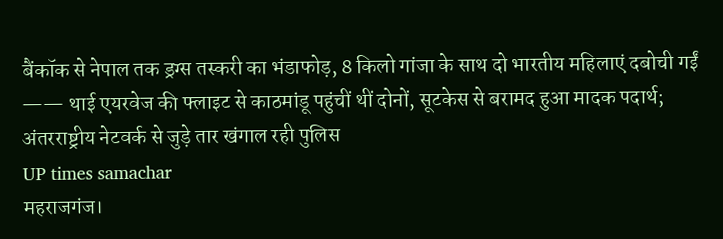बैंकॉक से नेपाल तक ड्रग्स तस्करी का भंडाफोड़, 8 किलो गांजा के साथ दो भारतीय महिलाएं दबोची गईं
—— थाई एयरवेज की फ्लाइट से काठमांडू पहुंचीं थीं दोनों, सूटकेस से बरामद हुआ मादक पदार्थ; अंतरराष्ट्रीय नेटवर्क से जुड़े तार खंगाल रही पुलिस
UP times samachar
महराजगंज।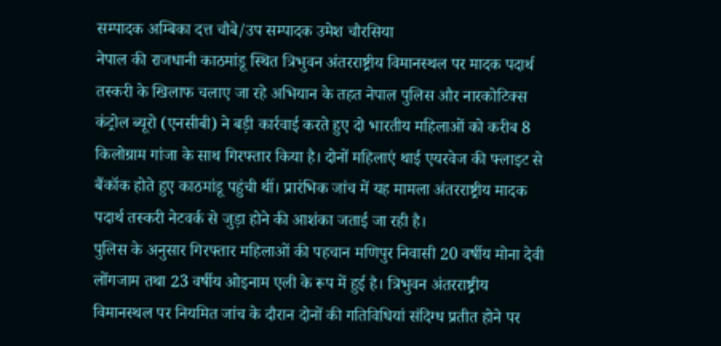सम्पादक अम्बिका दत्त चौबे/उप सम्पादक उमेश चौरसिया
नेपाल की राजधानी काठमांडू स्थित त्रिभुवन अंतरराष्ट्रीय विमानस्थल पर मादक पदार्थ तस्करी के खिलाफ चलाए जा रहे अभियान के तहत नेपाल पुलिस और नारकोटिक्स कंट्रोल ब्यूरो (एनसीबी) ने बड़ी कार्रवाई करते हुए दो भारतीय महिलाओं को करीब 8 किलोग्राम गांजा के साथ गिरफ्तार किया है। दोनों महिलाएं थाई एयरवेज की फ्लाइट से बैंकॉक होते हुए काठमांडू पहुंची थीं। प्रारंभिक जांच में यह मामला अंतरराष्ट्रीय मादक पदार्थ तस्करी नेटवर्क से जुड़ा होने की आशंका जताई जा रही है।
पुलिस के अनुसार गिरफ्तार महिलाओं की पहचान मणिपुर निवासी 20 वर्षीय मोना देवी लोंगजाम तथा 23 वर्षीय ओइनाम एली के रूप में हुई है। त्रिभुवन अंतरराष्ट्रीय विमानस्थल पर नियमित जांच के दौरान दोनों की गतिविधियां संदिग्ध प्रतीत होने पर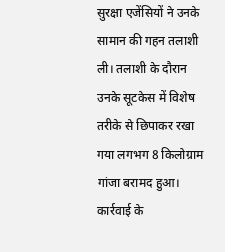सुरक्षा एजेंसियों ने उनके सामान की गहन तलाशी ली। तलाशी के दौरान उनके सूटकेस में विशेष तरीके से छिपाकर रखा गया लगभग 8 किलोग्राम गांजा बरामद हुआ।
कार्रवाई के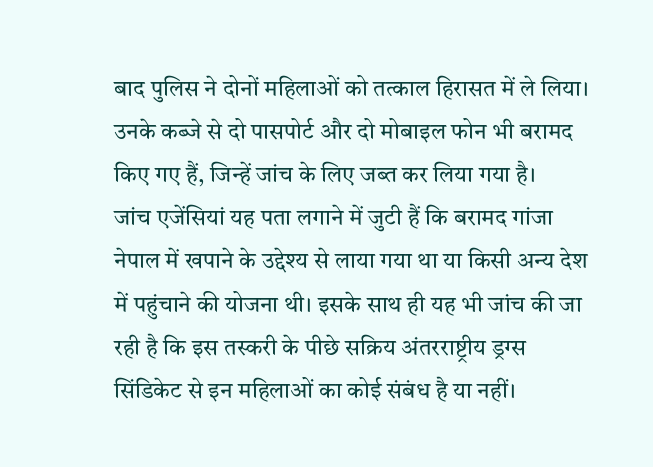बाद पुलिस ने दोनों महिलाओं को तत्काल हिरासत में ले लिया। उनके कब्जे से दो पासपोर्ट और दो मोबाइल फोन भी बरामद किए गए हैं, जिन्हें जांच के लिए जब्त कर लिया गया है।
जांच एजेंसियां यह पता लगाने में जुटी हैं कि बरामद गांजा नेपाल में खपाने के उद्देश्य से लाया गया था या किसी अन्य देश में पहुंचाने की योजना थी। इसके साथ ही यह भी जांच की जा रही है कि इस तस्करी के पीछे सक्रिय अंतरराष्ट्रीय ड्रग्स सिंडिकेट से इन महिलाओं का कोई संबंध है या नहीं।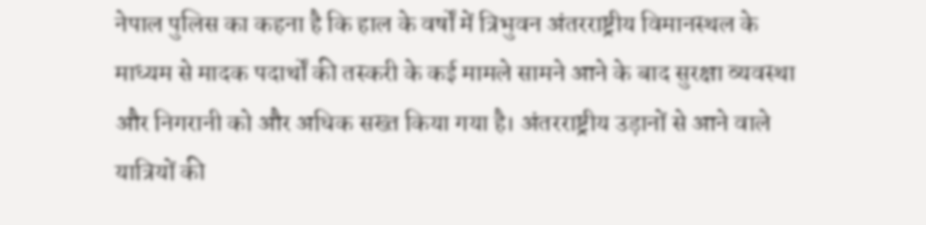नेपाल पुलिस का कहना है कि हाल के वर्षों में त्रिभुवन अंतरराष्ट्रीय विमानस्थल के माध्यम से मादक पदार्थों की तस्करी के कई मामले सामने आने के बाद सुरक्षा व्यवस्था और निगरानी को और अधिक सख्त किया गया है। अंतरराष्ट्रीय उड़ानों से आने वाले यात्रियों की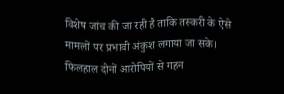विशेष जांच की जा रही है ताकि तस्करी के ऐसे मामलों पर प्रभावी अंकुश लगाया जा सके।
फिलहाल दोनों आरोपियों से गहन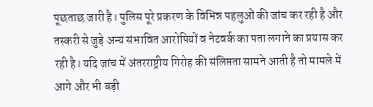पूछताछ जारी है। पुलिस पूरे प्रकरण के विभिन्न पहलुओं की जांच कर रही है और तस्करी से जुड़े अन्य संभावित आरोपियों व नेटवर्क का पता लगाने का प्रयास कर रही है। यदि जांच में अंतरराष्ट्रीय गिरोह की संलिप्तता सामने आती है तो मामले में आगे और भी बड़ी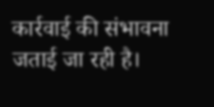कार्रवाई की संभावना जताई जा रही है।